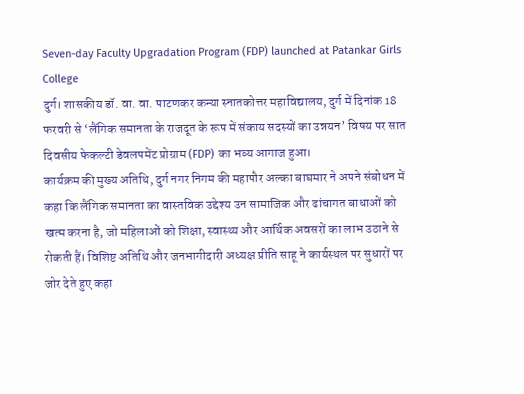Seven-day Faculty Upgradation Program (FDP) launched at Patankar Girls College
दुर्ग। शासकीय डॉ. वा. वा. पाटणकर कन्या स्नातकोत्तर महाविद्यालय, दुर्ग में दिनांक 18 फरवरी से ‘लैंगिक समानता के राजदूत के रूप में संकाय सदस्यों का उन्नयन’ विषय पर सात दिवसीय फेकल्टी डेवलपमेंट प्रोग्राम (FDP) का भव्य आगाज हुआ।
कार्यक्रम की मुख्य अतिथि, दुर्ग नगर निगम की महापौर अल्का बाघमार ने अपने संबोधन में कहा कि लैंगिक समानता का वास्तविक उद्देश्य उन सामाजिक और ढांचागत बाधाओं को खत्म करना है, जो महिलाओं को शिक्षा, स्वास्थ्य और आर्थिक अवसरों का लाभ उठाने से रोकती हैं। विशिष्ट अतिथि और जनभागीदारी अध्यक्ष प्रीति साहू ने कार्यस्थल पर सुधारों पर जोर देते हुए कहा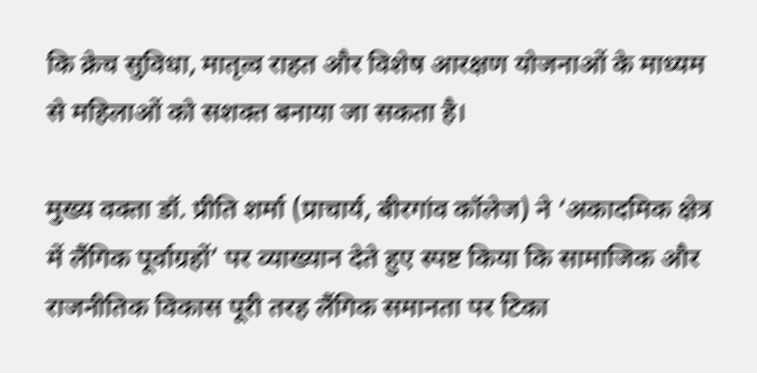कि क्रेच सुविधा, मातृत्व राहत और विशेष आरक्षण योजनाओं के माध्यम से महिलाओं को सशक्त बनाया जा सकता है।

मुख्य वक्ता डॉ. प्रीति शर्मा (प्राचार्य, बीरगांव कॉलेज) ने ‘अकादमिक क्षेत्र में लैंगिक पूर्वाग्रहों’ पर व्याख्यान देते हुए स्पष्ट किया कि सामाजिक और राजनीतिक विकास पूरी तरह लैंगिक समानता पर टिका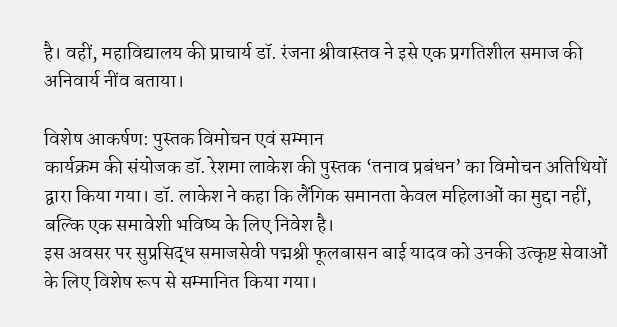है। वहीं, महाविद्यालय की प्राचार्य डॉ. रंजना श्रीवास्तव ने इसे एक प्रगतिशील समाज की अनिवार्य नींव बताया।

विशेष आकर्षण: पुस्तक विमोचन एवं सम्मान
कार्यक्रम की संयोजक डॉ. रेशमा लाकेश की पुस्तक ‘तनाव प्रबंधन’ का विमोचन अतिथियों द्वारा किया गया। डॉ. लाकेश ने कहा कि लैंगिक समानता केवल महिलाओं का मुद्दा नहीं, बल्कि एक समावेशी भविष्य के लिए निवेश है।
इस अवसर पर सुप्रसिद्ध समाजसेवी पद्मश्री फूलबासन बाई यादव को उनकी उत्कृष्ट सेवाओं के लिए विशेष रूप से सम्मानित किया गया।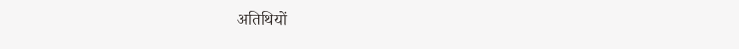अतिथियों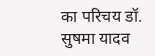का परिचय डॉ. सुषमा यादव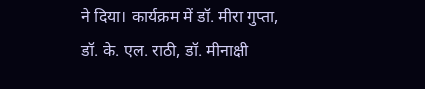ने दिया। कार्यक्रम में डॉ. मीरा गुप्ता, डॉ. के. एल. राठी, डॉ. मीनाक्षी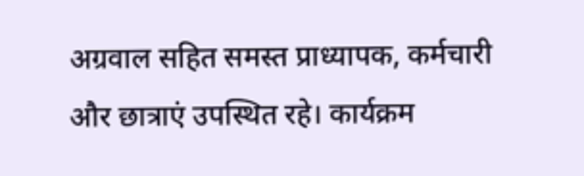अग्रवाल सहित समस्त प्राध्यापक, कर्मचारी और छात्राएं उपस्थित रहे। कार्यक्रम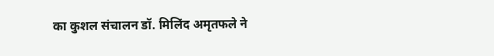का कुशल संचालन डॉ. मिलिंद अमृतफले ने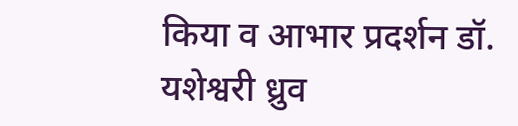किया व आभार प्रदर्शन डॉ. यशेश्वरी ध्रुव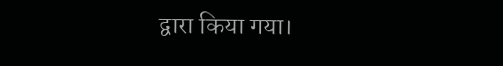द्वारा किया गया।